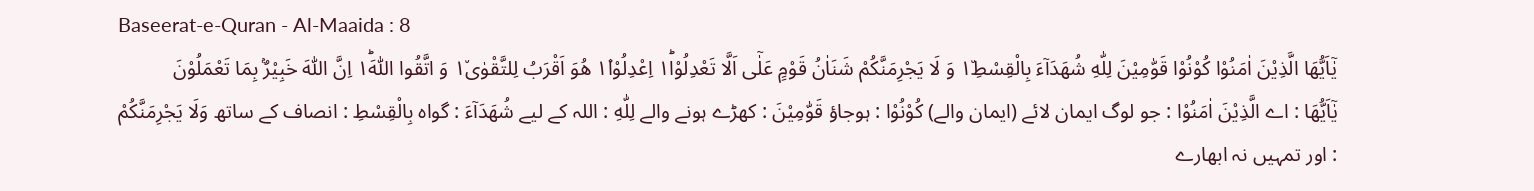Baseerat-e-Quran - Al-Maaida : 8
یٰۤاَیُّهَا الَّذِیْنَ اٰمَنُوْا كُوْنُوْا قَوّٰمِیْنَ لِلّٰهِ شُهَدَآءَ بِالْقِسْطِ١٘ وَ لَا یَجْرِمَنَّكُمْ شَنَاٰنُ قَوْمٍ عَلٰۤى اَلَّا تَعْدِلُوْا١ؕ اِعْدِلُوْا١۫ هُوَ اَقْرَبُ لِلتَّقْوٰى١٘ وَ اتَّقُوا اللّٰهَ١ؕ اِنَّ اللّٰهَ خَبِیْرٌۢ بِمَا تَعْمَلُوْنَ
يٰٓاَيُّھَا : اے الَّذِيْنَ اٰمَنُوْا : جو لوگ ایمان لائے (ایمان والے) كُوْنُوْا : ہوجاؤ قَوّٰمِيْنَ : کھڑے ہونے والے لِلّٰهِ : اللہ کے لیے شُهَدَآءَ : گواہ بِالْقِسْطِ : انصاف کے ساتھ وَلَا يَجْرِمَنَّكُمْ : اور تمہیں نہ ابھارے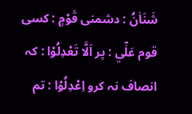شَنَاٰنُ : دشمنی قَوْمٍ : کسی قوم عَلٰٓي : پر اَلَّا تَعْدِلُوْا : کہ انصاف نہ کرو اِعْدِلُوْا : تم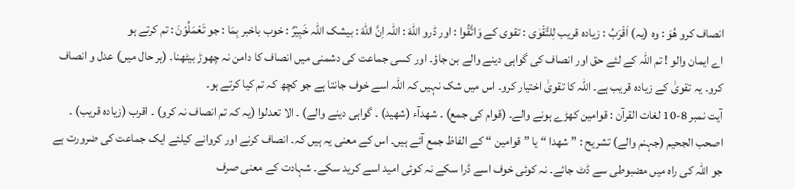انصاف کرو هُوَ : وہ (یہ) اَقْرَبُ : زیادہ قریب لِلتَّقْوٰى : تقوی کے وَاتَّقُوا : اور ڈرو اللّٰهَ : اللہ اِنَّ اللّٰهَ : بیشک اللہ خَبِيْرٌ : خوب باخبر بِمَا : جو تَعْمَلُوْنَ : تم کرتے ہو
اے ایمان والو ! تم اللہ کے لئے حق اور انصاف کی گواہی دینے والے بن جاؤ۔ اور کسی جماعت کی دشمنی میں انصاف کا دامن نہ چھوڑ بیٹھنا۔ (ہر حال میں) عدل و انصاف کرو۔ یہ تقویٰ کے زیادہ قریب ہے۔ اللہ کا تقویٰ اختیار کرو۔ اس میں شک نہیں کہ اللہ اسے خوف جانتا ہے جو کچھ کہ تم کیا کرتے ہو۔
آیت نمبر 8-10 لغات القرآن : قوامین کھڑے ہونے والے۔ (قوام کی جمع) ۔ شھدآء (شھید) ۔ گواہی دینے والے) ۔ الا تعدلوا (یہ کہ تم انصاف نہ کرو) ۔ اقرب (زیادہ قریب) ۔ اصحب الجحیم (جہنم والے) تشریح : ” شھدا “ یا ” قوامین “ کے الفاظ جمع آئے ہیں۔ اس کے معنی یہ ہیں کہ۔ انصاف کرنے اور کروانے کیلئے ایک جماعت کی ضرورت ہے جو اللہ کی راہ میں مضبوطی سے ڈٹ جائے۔ نہ کوئی خوف اسے ڈرا سکے نہ کوئی امید اسے کرید سکے۔ شہادت کے معنی صرف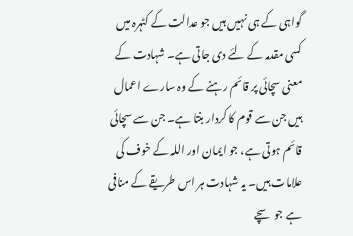گواہی کے ہی نہیں ہیں جو عدالت کے کٹہرہ میں کسی مقدمہ کے لئے دی جاتی ہے۔ شہادت کے معنی سچائی پر قائم رہنے کے وہ سارے اعمال ہیں جن سے قوم کا کردار بنتا ہے۔ جن سے سچائی قائم ہوتی ہے، جو ایمان اور اللہ کے خوف کی علامات ہیں۔ یہ شہادت ہر اس طریقے کے منافی ہے جو سچے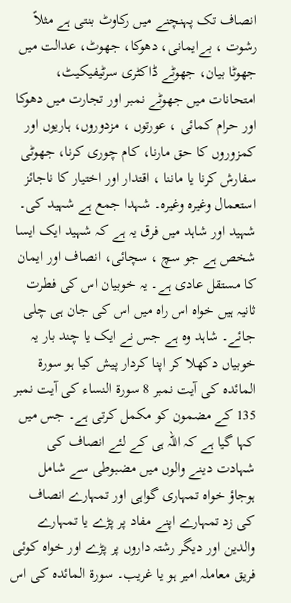انصاف تک پہنچنے میں رکاوٹ بنتی ہے مثلاً رشوت ، بےایمانی، دھوکا، جھوٹ، عدالت میں جھوٹا بیان، جھوٹے ڈاکٹری سرٹیفیکیٹ، امتحانات میں جھوٹے نمبر اور تجارت میں دھوکا اور حرام کمائی ، عورتوں ، مزدوروں، ہاریوں اور کمزوروں کا حق مارنا، کام چوری کرنا، جھوٹی سفارش کرنا یا ماننا ، اقتدار اور اختیار کا ناجائز استعمال وغیرہ وغیرہ۔ شہدا جمع ہے شہید کی۔ شہید اور شاہد میں فرق یہ ہے کہ شہید ایک ایسا شخص ہے جو سچ ، سچائی، انصاف اور ایمان کا مستقل عادی ہے۔ یہ خوبیان اس کی فطرت ثانیہ ہیں خواہ اس راہ میں اس کی جان ہی چلی جائے۔ شاہد وہ ہے جس نے ایک یا چند بار یہ خوبیاں دکھلا کر اپنا کردار پیش کیا ہو سورة المائدہ کی آیت نمبر 8 سورة النساء کی آیت نمبر 135 کے مضمون کو مکمل کرتی ہے۔ جس میں کہا گیا ہے کہ اللہ ہی کے لئے انصاف کی شہادت دینے والوں میں مضبوطی سے شامل ہوجاؤ خواہ تمہاری گواہی اور تمہارے انصاف کی زد تمہارے اپنے مفاد پر پڑے یا تمہارے والدین اور دیگر رشتہ داروں پر پڑے اور خواہ کوئی فریق معاملہ امیر ہو یا غریب۔ سورة المائدہ کی اس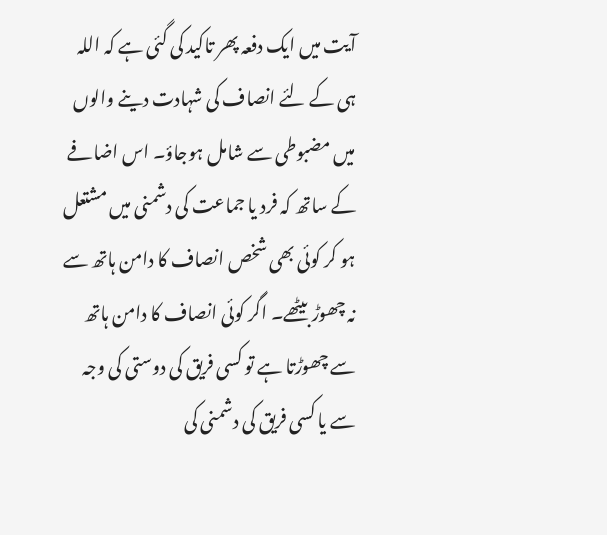آیت میں ایک دفعہ پھر تاکید کی گئی ہے کہ اللہ ہی کے لئے انصاف کی شہادت دینے والوں میں مضبوطی سے شامل ہوجاؤ۔ اس اضافے کے ساتھ کہ فرد یا جماعت کی دشمنی میں مشتعل ہو کر کوئی بھی شخص انصاف کا دامن ہاتھ سے نہ چھوڑ بیٹھے۔ اگر کوئی انصاف کا دامن ہاتھ سے چھوڑتا ہے تو کسی فریق کی دوستی کی وجہ سے یا کسی فریق کی دشمنی کی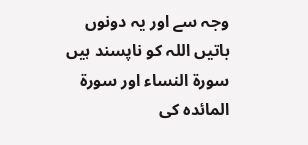وجہ سے اور یہ دونوں باتیں اللہ کو ناپسند ہیں سورة النساء اور سورة المائدہ کی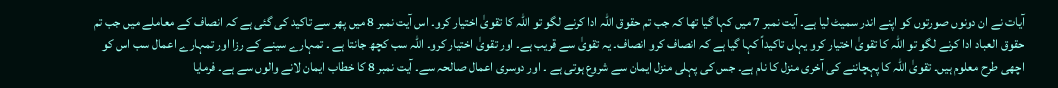آیات نے ان دونوں صورتوں کو اپنے اندر سمیٹ لیا ہے۔ آیت نمبر 7 میں کہا گیا تھا کہ جب تم حقوق اللہ ادا کرنے لگو تو اللہ کا تقویٰ اختیار کرو۔ اس آیت نمبر 8 میں پھر سے تاکید کی گئی ہے کہ انصاف کے معاملے میں جب تم حقوق العباد ادا کرنے لگو تو اللہ کا تقویٰ اختیار کرو یہاں تاکیداً کہا گیا ہے کہ انصاف کرو انصاف۔ یہ تقویٰ سے قریب ہے۔ اور تقویٰ اختیار کرو۔ اللہ سب کچھ جانتا ہے ۔ تمہارے سینے کے رزا اور تمہارے اعمال سب اس کو اچھی طرح معلوم ہیں۔ تقویٰ اللہ کا پہچاننے کی آخری منزل کا نام ہے۔ جس کی پہلی منزل ایمان سے شروع ہوتی ہے ۔ اور دوسری اعمال صالحہ سے۔ آیت نمبر 8 کا خطاب ایمان لانے والوں سے ہے۔ فرمایا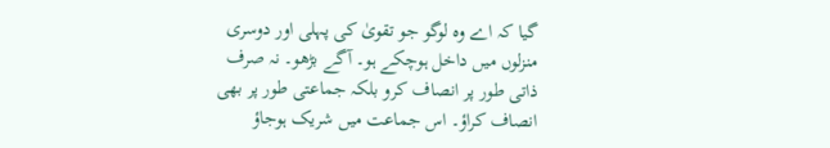گیا کہ اے وہ لوگو جو تقویٰ کی پہلی اور دوسری منزلوں میں داخل ہوچکے ہو۔ آگے بڑھو۔ نہ صرف ذاتی طور پر انصاف کرو بلکہ جماعتی طور پر بھی انصاف کراؤ۔ اس جماعت میں شریک ہوجاؤ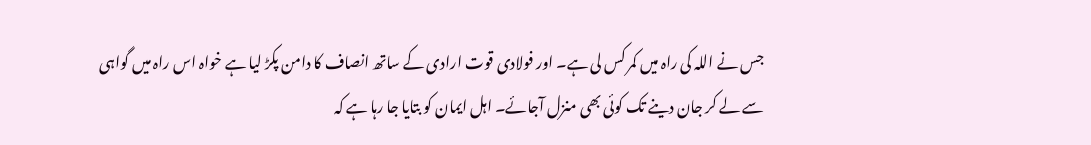جس نے اللہ کی راہ میں کمر کس لی ہے۔ اور فولادی قوت ارادی کے ساتھ انصاف کا دامن پکڑ لیا ہے خواہ اس راہ میں گواہی سے لے کر جان دینے تک کوئی بھی منزل آجائے۔ اہل ایمان کو بتایا جا رہا ہے کہ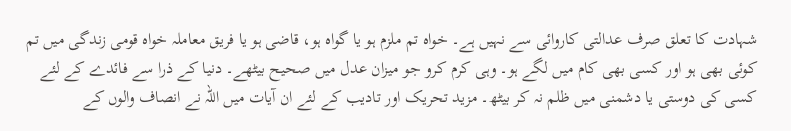شہادت کا تعلق صرف عدالتی کاروائی سے نہیں ہے۔ خواہ تم ملزم ہو یا گواہ ہو، قاضی ہو یا فریق معاملہ خواہ قومی زندگی میں تم کوئی بھی ہو اور کسی بھی کام میں لگے ہو۔ وہی کرم کرو جو میزان عدل میں صحیح بیٹھے۔ دنیا کے ذرا سے فائدے کے لئے کسی کی دوستی یا دشمنی میں ظلم نہ کر بیٹھ۔ مزید تحریک اور تادیب کے لئے ان آیات میں اللہ نے انصاف والوں کے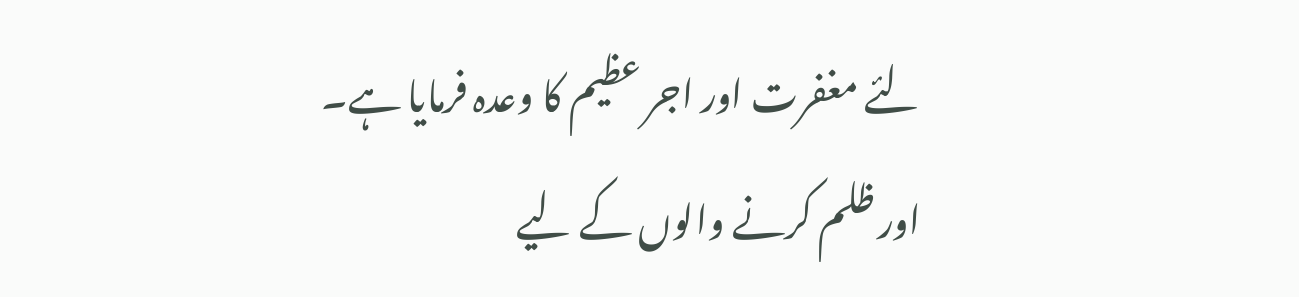لئے مغفرت اور اجر عظیم کا وعدہ فرمایا ہے۔ اور ظلم کرنے والوں کے لیے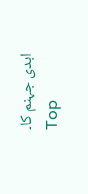ابدی جہنم کا۔
Top